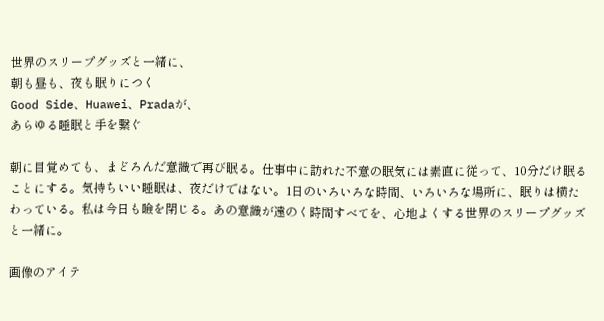世界のスリープグッズと一緒に、
朝も昼も、夜も眠りにつく
Good Side、Huawei、Pradaが、
あらゆる睡眠と手を繋ぐ

朝に目覚めても、まどろんだ意識で再び眠る。仕事中に訪れた不意の眠気には素直に従って、10分だけ眠ることにする。気持ちいい睡眠は、夜だけではない。1日のいろいろな時間、いろいろな場所に、眠りは横たわっている。私は今日も瞼を閉じる。あの意識が遠のく時間すべてを、心地よくする世界のスリープグッズと一緒に。

画像のアイテ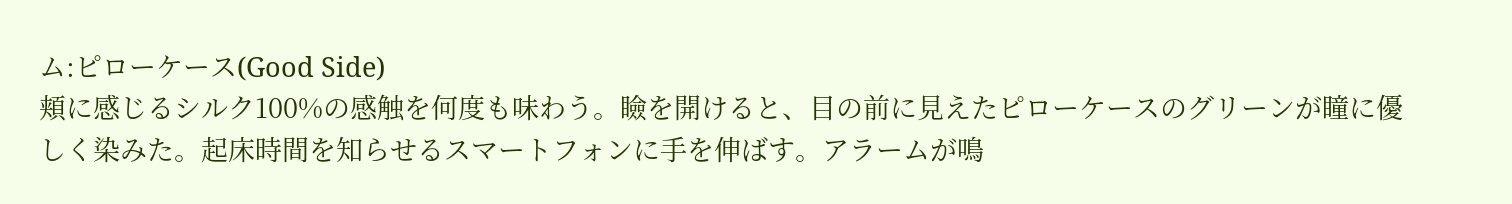ム:ピローケース(Good Side)
頬に感じるシルク100%の感触を何度も味わう。瞼を開けると、目の前に見えたピローケースのグリーンが瞳に優しく染みた。起床時間を知らせるスマートフォンに手を伸ばす。アラームが鳴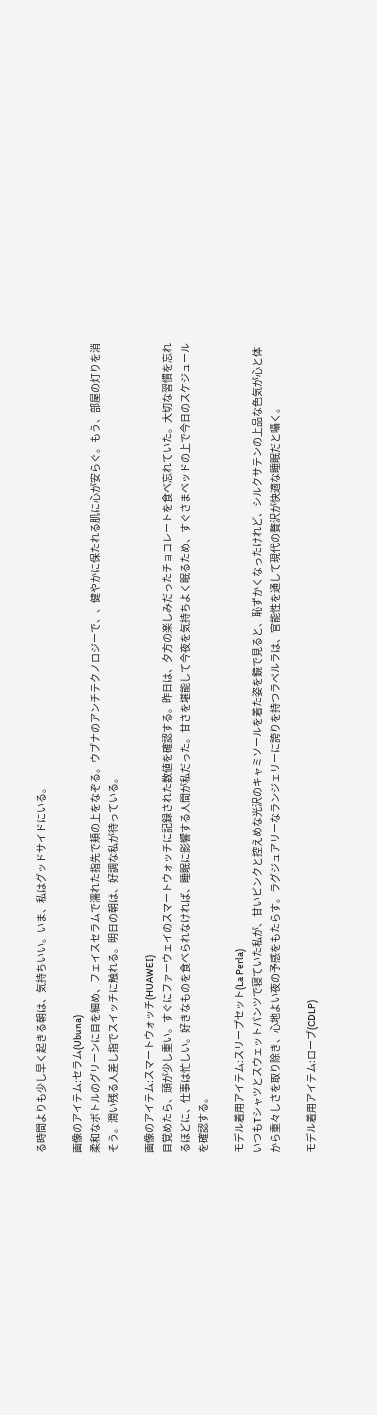る時間よりも少し早く起きる朝は、気持ちいい。いま、私はグッドサイドにいる。

画像のアイテム:セラム(Ubuna)
柔和なボトルのグリーンに目を細め、フェイスセラムで濡れた指先で頬の上をなぞる。ウブナのアンチテクノロジーで、、健やかに保たれる肌に心が安らぐ。もう、部屋の灯りを消そう。潤い残る人差し指でスイッチに触れる。明日の朝は、好調な私が待っている。

画像のアイテム:スマートウォッチ(HUAWEI)
目覚めたら、頭が少し重い。すぐにファーウェイのスマートウォッチに記録された数値を確認する。昨日は、夕方の楽しみだったチョコレートを食べ忘れていた。大切な習慣を忘れるほどに、仕事は忙しい。好きなものを食べられなければ、睡眠に影響する人間が私だった。甘さを堪能して今夜を気持ちよく眠るため、すぐさまベッドの上で今日のスケジュールを確認する。

モデル着用アイテム:スリープセット(La Perla)
いつもTシャツとスウェットパンツで寝ていた私が、甘いピンクと控えめな光沢のキャミソールを着た姿を鏡で見ると、恥ずかくなったけれど、シルクサテンの上品な色気が心と体から重々しさを取り除き、心地よい夜の予感をもたらす。ラグジュアリーなランジェリーに誇りを持つラペルラは、官能性を通して現代の贅沢が快適な睡眠だと囁く。

モデル着用アイテム:ローブ(CDLP)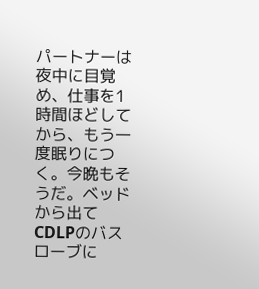パートナーは夜中に目覚め、仕事を1時間ほどしてから、もう一度眠りにつく。今晩もそうだ。ベッドから出てCDLPのバスローブに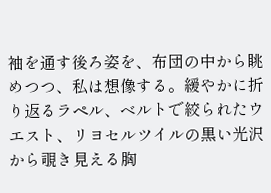袖を通す後ろ姿を、布団の中から眺めつつ、私は想像する。緩やかに折り返るラペル、ベルトで絞られたウエスト、リヨセルツイルの黒い光沢から覗き見える胸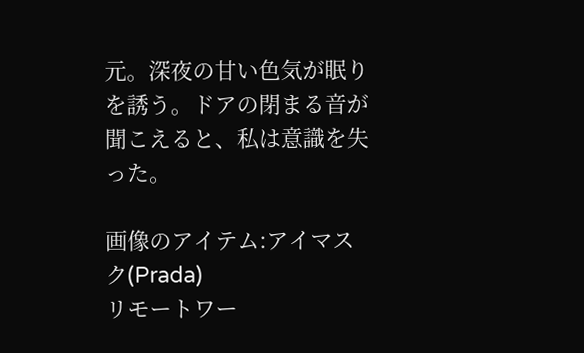元。深夜の甘い色気が眠りを誘う。ドアの閉まる音が聞こえると、私は意識を失った。

画像のアイテム:アイマスク(Prada)
リモートワー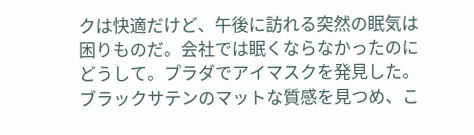クは快適だけど、午後に訪れる突然の眠気は困りものだ。会社では眠くならなかったのにどうして。プラダでアイマスクを発見した。ブラックサテンのマットな質感を見つめ、こ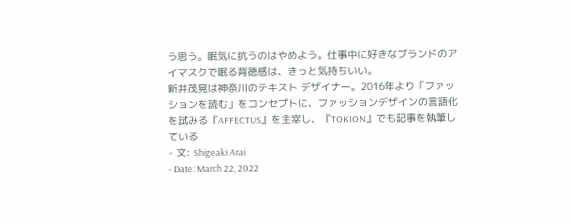う思う。眠気に抗うのはやめよう。仕事中に好きなブランドのアイマスクで眠る背徳感は、きっと気持ちいい。
新井茂晃は神奈川のテキスト デザイナー。2016年より「ファッションを読む」をコンセプトに、ファッションデザインの言語化を試みる『AFFECTUS』を主宰し、『TOKION』でも記事を執筆している
- 文: Shigeaki Arai
- Date: March 22, 2022